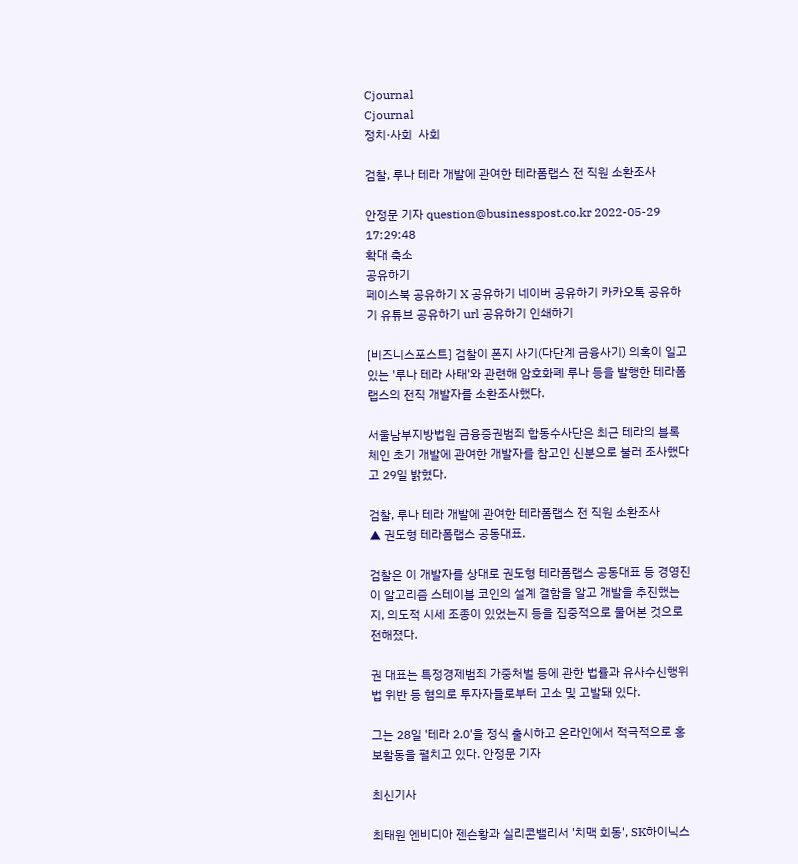Cjournal
Cjournal
정치·사회  사회

검찰, 루나 테라 개발에 관여한 테라폼랩스 전 직원 소환조사

안정문 기자 question@businesspost.co.kr 2022-05-29 17:29:48
확대 축소
공유하기
페이스북 공유하기 X 공유하기 네이버 공유하기 카카오톡 공유하기 유튜브 공유하기 url 공유하기 인쇄하기

[비즈니스포스트] 검찰이 폰지 사기(다단계 금융사기) 의혹이 일고 있는 '루나 테라 사태'와 관련해 암호화폐 루나 등을 발행한 테라폼랩스의 전직 개발자를 소환조사했다.

서울남부지방법원 금융증권범죄 합동수사단은 최근 테라의 블록체인 초기 개발에 관여한 개발자를 참고인 신분으로 불러 조사했다고 29일 밝혔다.

검찰, 루나 테라 개발에 관여한 테라폼랩스 전 직원 소환조사
▲ 권도형 테라폼랩스 공동대표.

검찰은 이 개발자를 상대로 권도형 테라폼랩스 공동대표 등 경영진이 알고리즘 스테이블 코인의 설계 결함을 알고 개발을 추진했는지, 의도적 시세 조종이 있었는지 등을 집중적으로 물어본 것으로 전해졌다.

권 대표는 특정경제범죄 가중처벌 등에 관한 법률과 유사수신행위법 위반 등 혐의로 투자자들로부터 고소 및 고발돼 있다.

그는 28일 '테라 2.0'을 정식 출시하고 온라인에서 적극적으로 홍보활동을 펼치고 있다. 안정문 기자

최신기사

최태원 엔비디아 젠슨황과 실리콘밸리서 '치맥 회동', SK하이닉스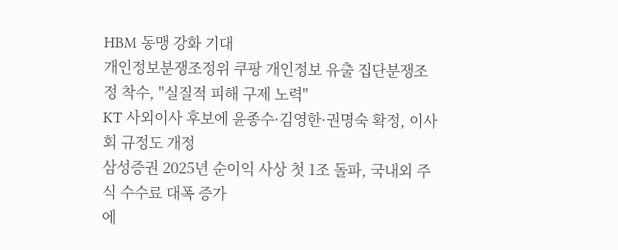HBM 동맹 강화 기대
개인정보분쟁조정위 쿠팡 개인정보 유출 집단분쟁조정 착수, "실질적 피해 구제 노력"
KT 사외이사 후보에 윤종수·김영한·권명숙 확정, 이사회 규정도 개정
삼성증권 2025년 순이익 사상 첫 1조 돌파, 국내외 주식 수수료 대폭 증가
에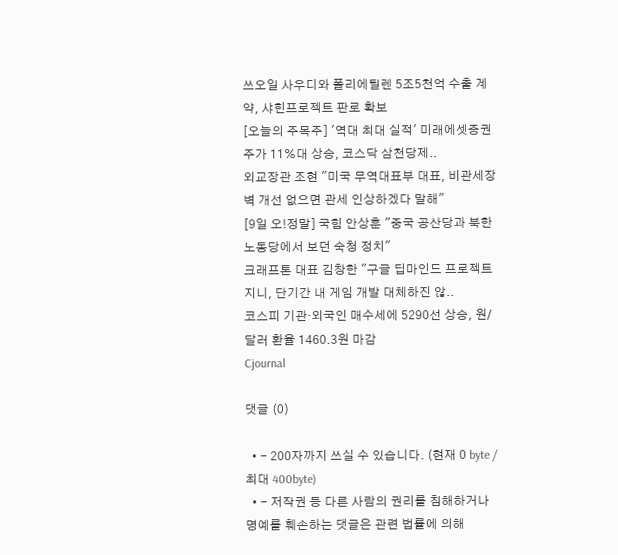쓰오일 사우디와 폴리에틸렌 5조5천억 수출 계약, 샤힌프로젝트 판로 확보
[오늘의 주목주] '역대 최대 실적' 미래에셋증권 주가 11%대 상승, 코스닥 삼천당제..
외교장관 조현 "미국 무역대표부 대표, 비관세장벽 개선 없으면 관세 인상하겠다 말해"
[9일 오!정말] 국힘 안상훈 "중국 공산당과 북한 노동당에서 보던 숙청 정치"
크래프톤 대표 김창한 "구글 딥마인드 프로젝트 지니, 단기간 내 게임 개발 대체하진 않..
코스피 기관·외국인 매수세에 5290선 상승, 원/달러 환율 1460.3원 마감
Cjournal

댓글 (0)

  • - 200자까지 쓰실 수 있습니다. (현재 0 byte / 최대 400byte)
  • - 저작권 등 다른 사람의 권리를 침해하거나 명예를 훼손하는 댓글은 관련 법률에 의해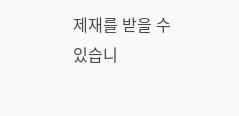제재를 받을 수 있습니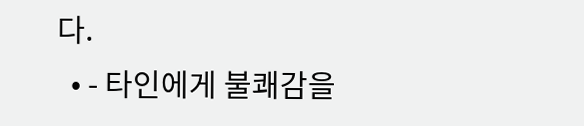다.
  • - 타인에게 불쾌감을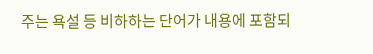주는 욕설 등 비하하는 단어가 내용에 포함되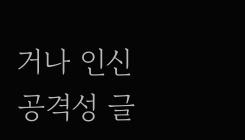거나 인신공격성 글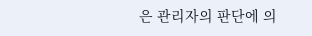은 관리자의 판단에 의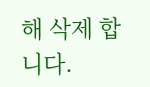해 삭제 합니다.